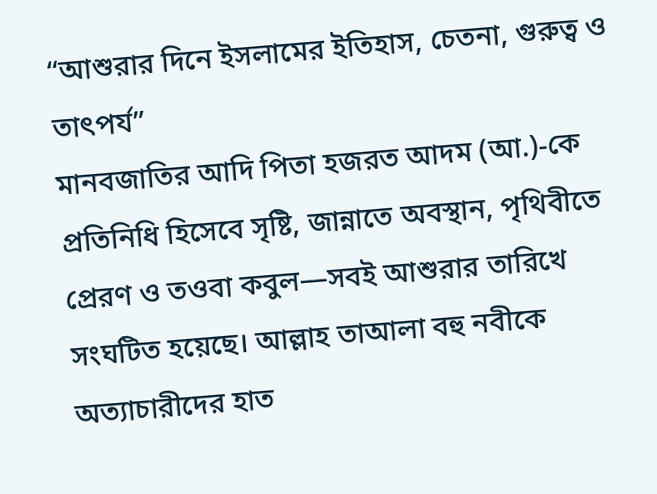“আশুরার দিনে ইসলামের ইতিহাস, চেতনা, গুরুত্ব ও তাৎপর্য”
মানবজাতির আদি পিতা হজরত আদম (আ.)-কে প্রতিনিধি হিসেবে সৃষ্টি, জান্নাতে অবস্থান, পৃথিবীতে প্রেরণ ও তওবা কবুল—সবই আশুরার তারিখে সংঘটিত হয়েছে। আল্লাহ তাআলা বহু নবীকে অত্যাচারীদের হাত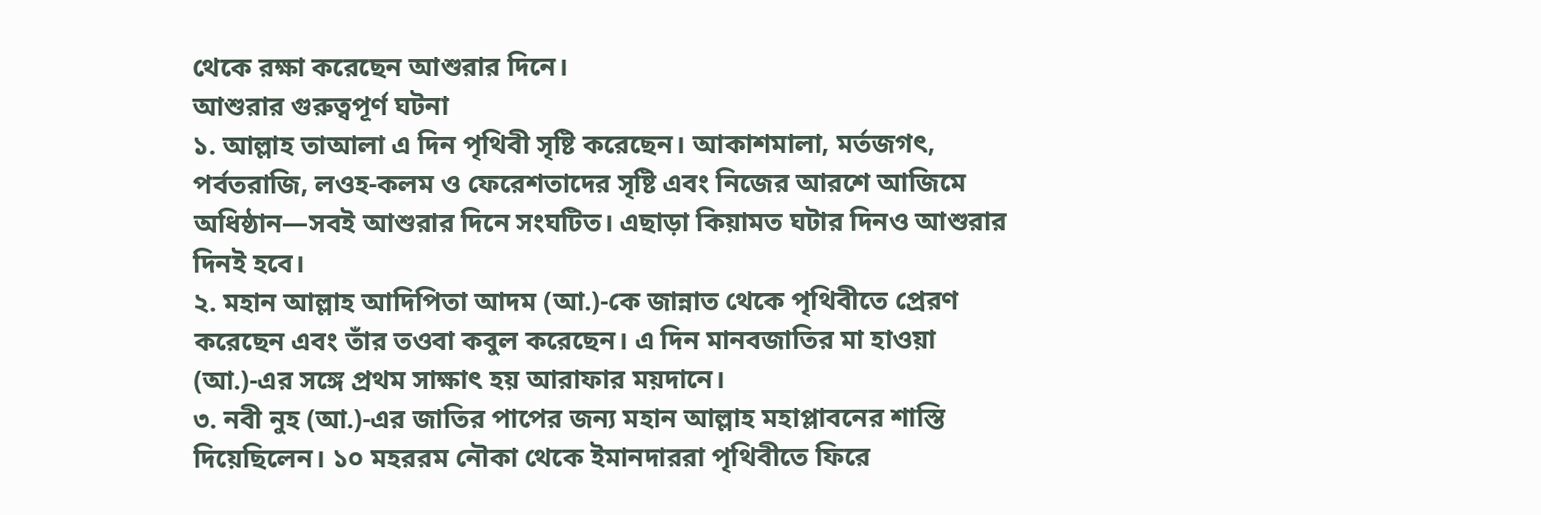থেকে রক্ষা করেছেন আশুরার দিনে।
আশুরার গুরুত্বপূর্ণ ঘটনা
১. আল্লাহ তাআলা এ দিন পৃথিবী সৃষ্টি করেছেন। আকাশমালা, মর্তজগৎ, পর্বতরাজি, লওহ-কলম ও ফেরেশতাদের সৃষ্টি এবং নিজের আরশে আজিমে অধিষ্ঠান—সবই আশুরার দিনে সংঘটিত। এছাড়া কিয়ামত ঘটার দিনও আশুরার দিনই হবে।
২. মহান আল্লাহ আদিপিতা আদম (আ.)-কে জান্নাত থেকে পৃথিবীতে প্রেরণ করেছেন এবং তাঁর তওবা কবুল করেছেন। এ দিন মানবজাতির মা হাওয়া (আ.)-এর সঙ্গে প্রথম সাক্ষাৎ হয় আরাফার ময়দানে।
৩. নবী নুহ (আ.)-এর জাতির পাপের জন্য মহান আল্লাহ মহাপ্লাবনের শাস্তি দিয়েছিলেন। ১০ মহররম নৌকা থেকে ইমানদাররা পৃথিবীতে ফিরে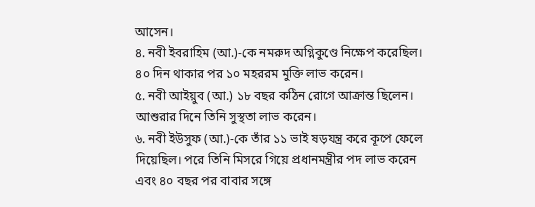আসেন।
৪. নবী ইবরাহিম (আ.)-কে নমরুদ অগ্নিকুণ্ডে নিক্ষেপ করেছিল। ৪০ দিন থাকার পর ১০ মহররম মুক্তি লাভ করেন।
৫. নবী আইয়ুব (আ.) ১৮ বছর কঠিন রোগে আক্রান্ত ছিলেন। আশুরার দিনে তিনি সুস্থতা লাভ করেন।
৬. নবী ইউসুফ (আ.)-কে তাঁর ১১ ভাই ষড়যন্ত্র করে কূপে ফেলে দিয়েছিল। পরে তিনি মিসরে গিয়ে প্রধানমন্ত্রীর পদ লাভ করেন এবং ৪০ বছর পর বাবার সঙ্গে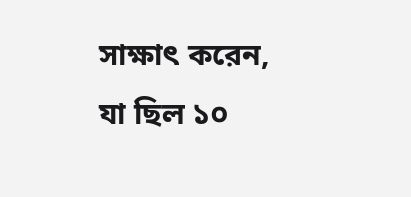সাক্ষাৎ করেন, যা ছিল ১০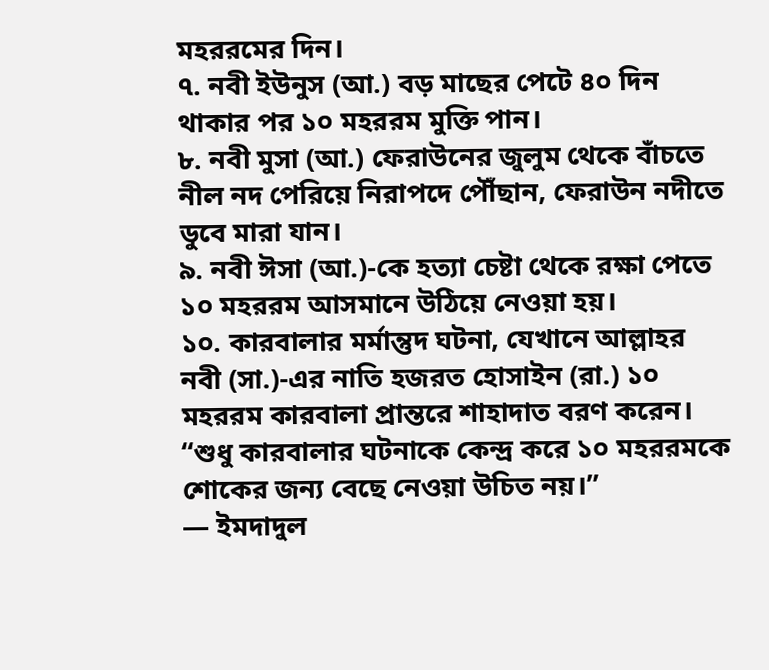মহররমের দিন।
৭. নবী ইউনুস (আ.) বড় মাছের পেটে ৪০ দিন থাকার পর ১০ মহররম মুক্তি পান।
৮. নবী মুসা (আ.) ফেরাউনের জুলুম থেকে বাঁচতে নীল নদ পেরিয়ে নিরাপদে পৌঁছান, ফেরাউন নদীতে ডুবে মারা যান।
৯. নবী ঈসা (আ.)-কে হত্যা চেষ্টা থেকে রক্ষা পেতে ১০ মহররম আসমানে উঠিয়ে নেওয়া হয়।
১০. কারবালার মর্মান্তুদ ঘটনা, যেখানে আল্লাহর নবী (সা.)-এর নাতি হজরত হোসাইন (রা.) ১০ মহররম কারবালা প্রান্তরে শাহাদাত বরণ করেন।
“শুধু কারবালার ঘটনাকে কেন্দ্র করে ১০ মহররমকে শোকের জন্য বেছে নেওয়া উচিত নয়।”
— ইমদাদুল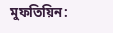মুফতিয়িন: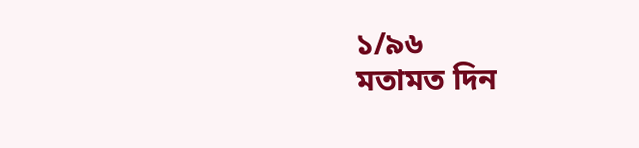১/৯৬
মতামত দিন